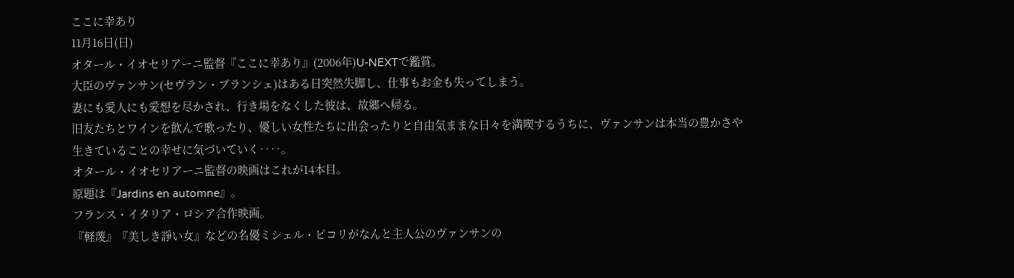ここに幸あり
11月16日(日)
オタール・イオセリアーニ監督『ここに幸あり』(2006年)U-NEXTで鑑賞。
大臣のヴァンサン(セヴラン・ブランシェ)はある日突然失脚し、仕事もお金も失ってしまう。
妻にも愛人にも愛想を尽かされ、行き場をなくした彼は、故郷へ帰る。
旧友たちとワインを飲んで歌ったり、優しい女性たちに出会ったりと自由気ままな日々を満喫するうちに、ヴァンサンは本当の豊かさや生きていることの幸せに気づいていく‥‥。
オタール・イオセリアーニ監督の映画はこれが14本目。
原題は『Jardins en automne』。
フランス・イタリア・ロシア合作映画。
『軽蔑』『美しき諍い女』などの名優ミシェル・ピコリがなんと主人公のヴァンサンの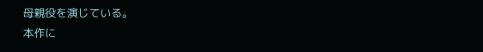母親役を演じている。
本作に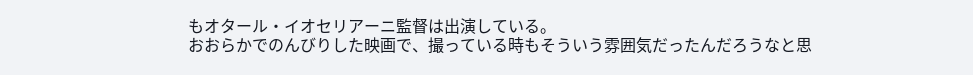もオタール・イオセリアーニ監督は出演している。
おおらかでのんびりした映画で、撮っている時もそういう雰囲気だったんだろうなと思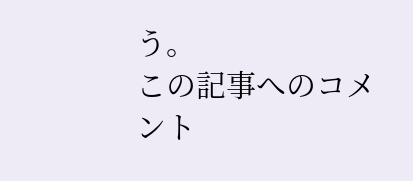う。
この記事へのコメント